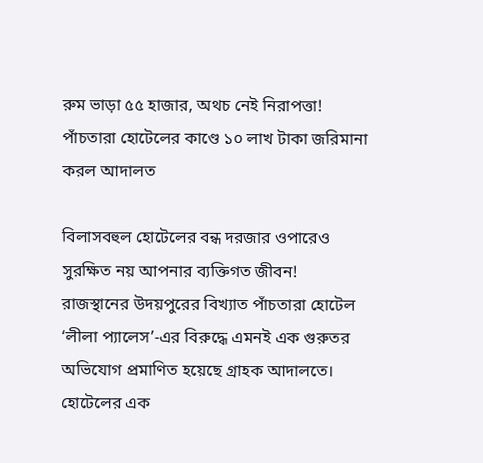রুম ভাড়া ৫৫ হাজার, অথচ নেই নিরাপত্তা! পাঁচতারা হোটেলের কাণ্ডে ১০ লাখ টাকা জরিমানা করল আদালত

বিলাসবহুল হোটেলের বন্ধ দরজার ওপারেও সুরক্ষিত নয় আপনার ব্যক্তিগত জীবন! রাজস্থানের উদয়পুরের বিখ্যাত পাঁচতারা হোটেল ‘লীলা প্যালেস’-এর বিরুদ্ধে এমনই এক গুরুতর অভিযোগ প্রমাণিত হয়েছে গ্রাহক আদালতে। হোটেলের এক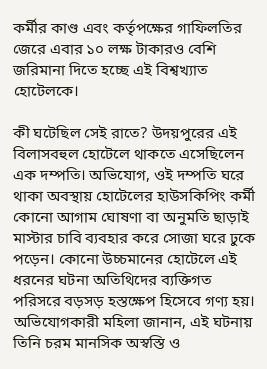কর্মীর কাণ্ড এবং কর্তৃপক্ষের গাফিলতির জেরে এবার ১০ লক্ষ টাকারও বেশি জরিমানা দিতে হচ্ছে এই বিশ্বখ্যাত হোটেলকে।

কী ঘটেছিল সেই রাতে? উদয়পুরের এই বিলাসবহুল হোটেলে থাকতে এসেছিলেন এক দম্পতি। অভিযোগ, ওই দম্পতি ঘরে থাকা অবস্থায় হোটেলের হাউসকিপিং কর্মী কোনো আগাম ঘোষণা বা অনুমতি ছাড়াই মাস্টার চাবি ব্যবহার করে সোজা ঘরে ঢুকে পড়েন। কোনো উচ্চমানের হোটেলে এই ধরনের ঘটনা অতিথিদের ব্যক্তিগত পরিসরে বড়সড় হস্তক্ষেপ হিসেবে গণ্য হয়। অভিযোগকারী মহিলা জানান, এই ঘটনায় তিনি চরম মানসিক অস্বস্তি ও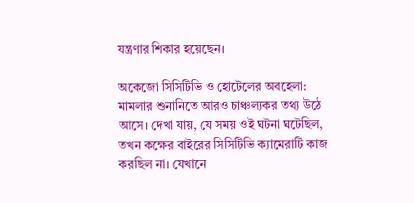যন্ত্রণার শিকার হয়েছেন।

অকেজো সিসিটিভি ও হোটেলের অবহেলা: মামলার শুনানিতে আরও চাঞ্চল্যকর তথ্য উঠে আসে। দেখা যায়, যে সময় ওই ঘটনা ঘটেছিল, তখন কক্ষের বাইরের সিসিটিভি ক্যামেরাটি কাজ করছিল না। যেখানে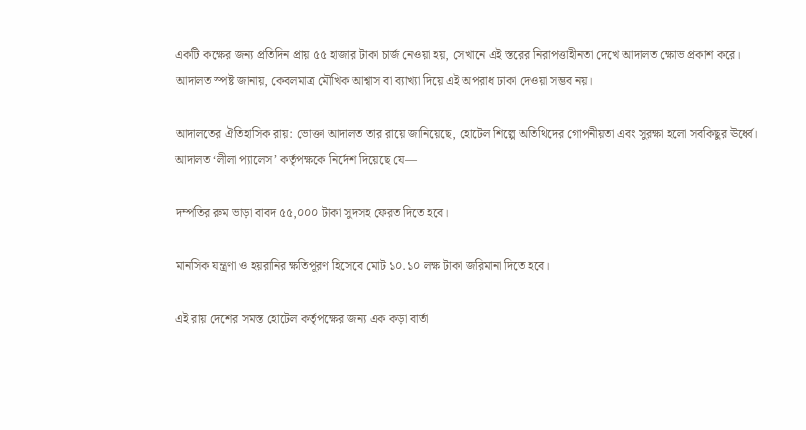একটি কক্ষের জন্য প্রতিদিন প্রায় ৫৫ হাজার টাকা চার্জ নেওয়া হয়, সেখানে এই স্তরের নিরাপত্তাহীনতা দেখে আদালত ক্ষোভ প্রকাশ করে। আদালত স্পষ্ট জানায়, কেবলমাত্র মৌখিক আশ্বাস বা ব্যাখ্যা দিয়ে এই অপরাধ ঢাকা দেওয়া সম্ভব নয়।

আদালতের ঐতিহাসিক রায়: ভোক্তা আদালত তার রায়ে জানিয়েছে, হোটেল শিল্পে অতিথিদের গোপনীয়তা এবং সুরক্ষা হলো সবকিছুর ঊর্ধ্বে। আদালত ‘লীলা প্যালেস’ কর্তৃপক্ষকে নির্দেশ দিয়েছে যে—

দম্পতির রুম ভাড়া বাবদ ৫৫,০০০ টাকা সুদসহ ফেরত দিতে হবে।

মানসিক যন্ত্রণা ও হয়রানির ক্ষতিপূরণ হিসেবে মোট ১০.১০ লক্ষ টাকা জরিমানা দিতে হবে।

এই রায় দেশের সমস্ত হোটেল কর্তৃপক্ষের জন্য এক কড়া বার্তা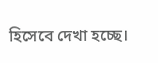হিসেবে দেখা হচ্ছে।